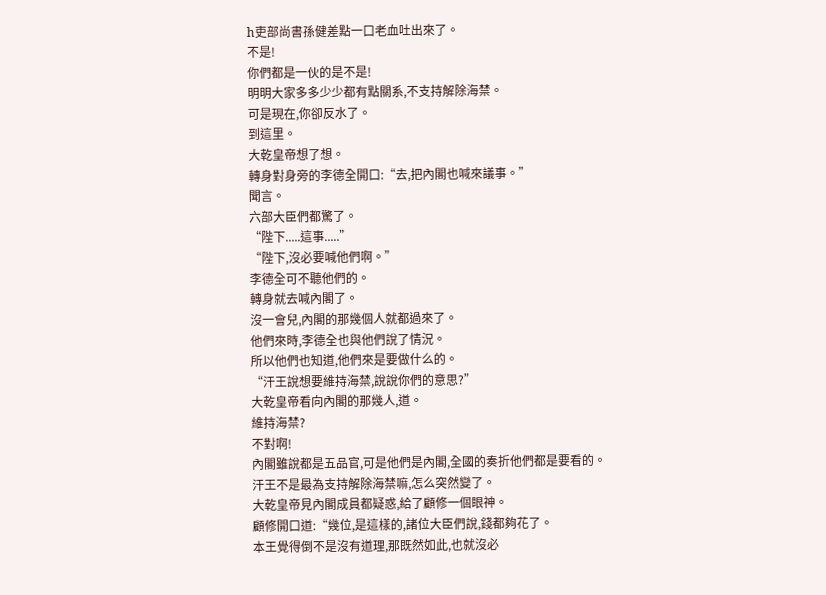h吏部尚書孫健差點一口老血吐出來了。
不是!
你們都是一伙的是不是!
明明大家多多少少都有點關系,不支持解除海禁。
可是現在,你卻反水了。
到這里。
大乾皇帝想了想。
轉身對身旁的李德全開口:“去,把內閣也喊來議事。”
聞言。
六部大臣們都驚了。
“陛下.....這事.....”
“陛下,沒必要喊他們啊。”
李德全可不聽他們的。
轉身就去喊內閣了。
沒一會兒,內閣的那幾個人就都過來了。
他們來時,李德全也與他們說了情況。
所以他們也知道,他們來是要做什么的。
“汗王說想要維持海禁,說說你們的意思?”
大乾皇帝看向內閣的那幾人,道。
維持海禁?
不對啊!
內閣雖說都是五品官,可是他們是內閣,全國的奏折他們都是要看的。
汗王不是最為支持解除海禁嘛,怎么突然變了。
大乾皇帝見內閣成員都疑惑,給了顧修一個眼神。
顧修開口道:“幾位,是這樣的,諸位大臣們說,錢都夠花了。
本王覺得倒不是沒有道理,那既然如此,也就沒必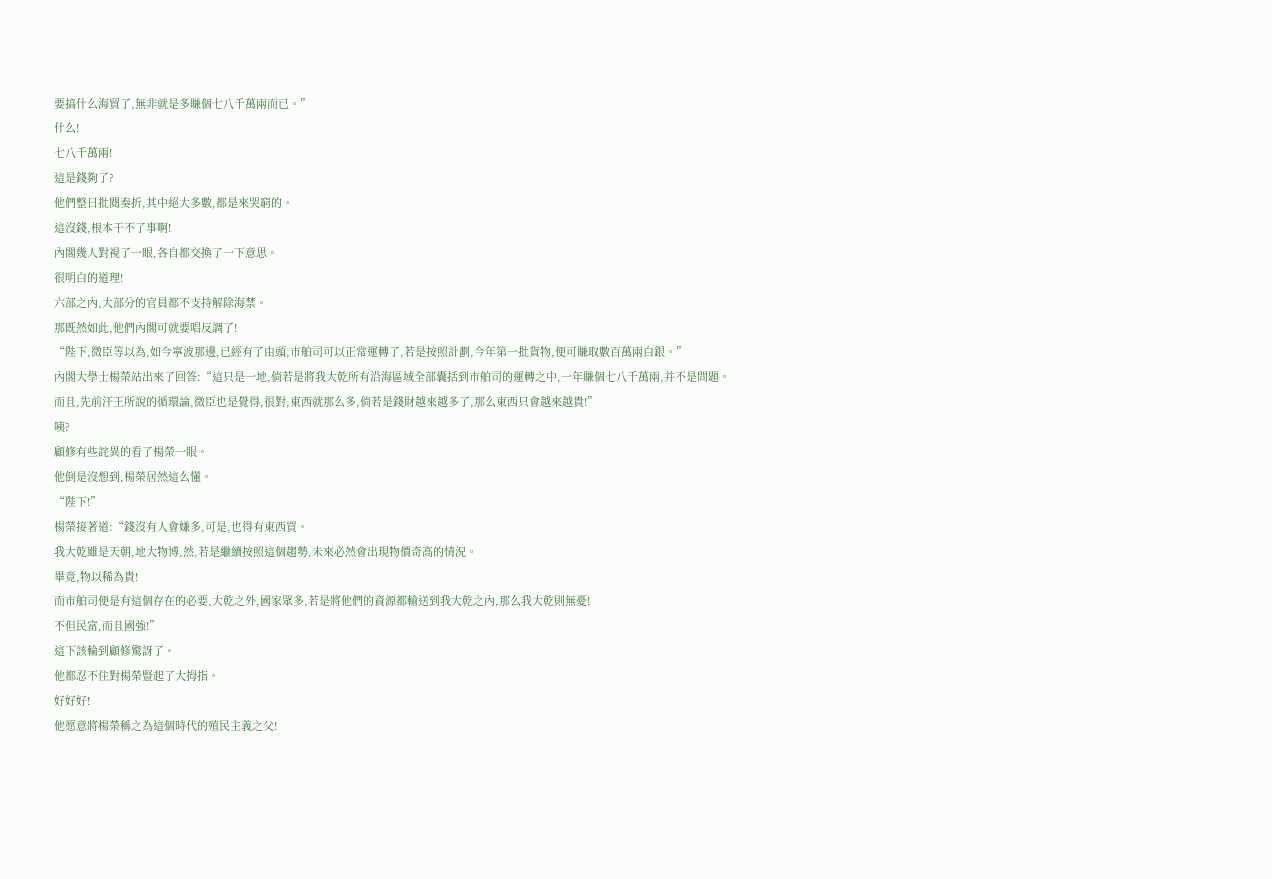要搞什么海貿了,無非就是多賺個七八千萬兩而已。”
什么!
七八千萬兩!
這是錢夠了?
他們整日批閱奏折,其中絕大多數,都是來哭窮的。
這沒錢,根本干不了事啊!
內閣幾人對視了一眼,各自都交換了一下意思。
很明白的道理!
六部之內,大部分的官員都不支持解除海禁。
那既然如此,他們內閣可就要唱反調了!
“陛下,微臣等以為,如今寧波那邊,已經有了由頭,市舶司可以正常運轉了,若是按照計劃,今年第一批貨物,便可賺取數百萬兩白銀。”
內閣大學士楊榮站出來了回答:“這只是一地,倘若是將我大乾所有沿海區域全部囊括到市舶司的運轉之中,一年賺個七八千萬兩,并不是問題。
而且,先前汗王所說的循環論,微臣也是覺得,很對,東西就那么多,倘若是錢財越來越多了,那么東西只會越來越貴!”
咦?
顧修有些詫異的看了楊榮一眼。
他倒是沒想到,楊榮居然這么懂。
“陛下!”
楊榮接著道:“錢沒有人會嫌多,可是,也得有東西買。
我大乾雖是天朝,地大物博,然,若是繼續按照這個趨勢,未來必然會出現物價奇高的情況。
畢竟,物以稀為貴!
而市舶司便是有這個存在的必要,大乾之外,國家眾多,若是將他們的資源都輸送到我大乾之內,那么我大乾則無憂!
不但民富,而且國強!”
這下該輪到顧修驚訝了。
他都忍不住對楊榮豎起了大拇指。
好好好!
他愿意將楊榮稱之為這個時代的殖民主義之父!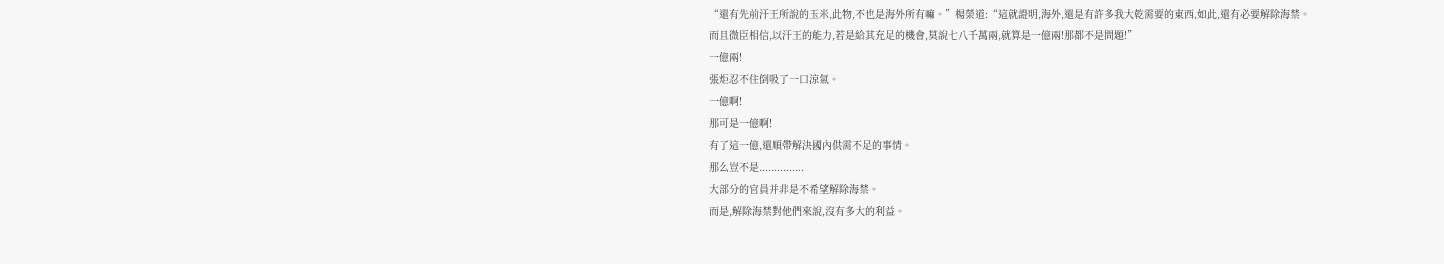“還有先前汗王所說的玉米,此物,不也是海外所有嘛。”楊榮道:“這就證明,海外,還是有許多我大乾需要的東西,如此,還有必要解除海禁。
而且微臣相信,以汗王的能力,若是給其充足的機會,莫說七八千萬兩,就算是一億兩!那都不是問題!”
一億兩!
張炬忍不住倒吸了一口涼氣。
一億啊!
那可是一億啊!
有了這一億,還順帶解決國內供需不足的事情。
那么豈不是...............
大部分的官員并非是不希望解除海禁。
而是,解除海禁對他們來說,沒有多大的利益。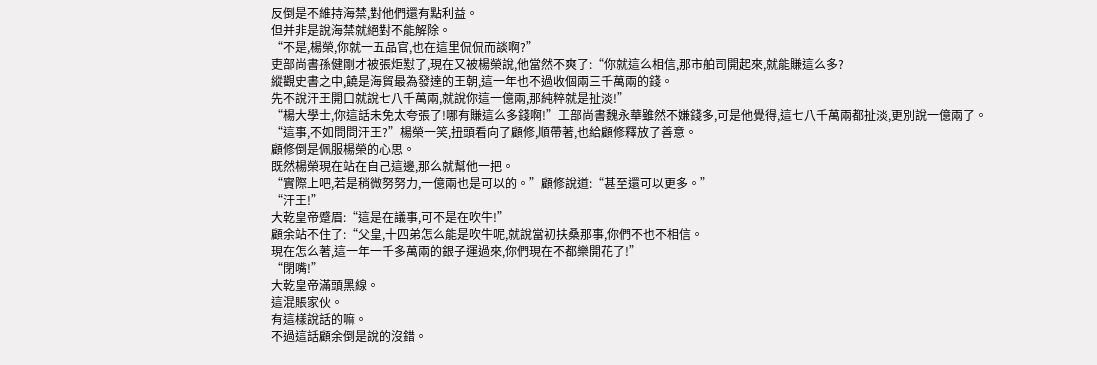反倒是不維持海禁,對他們還有點利益。
但并非是說海禁就絕對不能解除。
“不是,楊榮,你就一五品官,也在這里侃侃而談啊?”
吏部尚書孫健剛才被張炬懟了,現在又被楊榮說,他當然不爽了:“你就這么相信,那市舶司開起來,就能賺這么多?
縱觀史書之中,饒是海貿最為發達的王朝,這一年也不過收個兩三千萬兩的錢。
先不說汗王開口就說七八千萬兩,就說你這一億兩,那純粹就是扯淡!”
“楊大學士,你這話未免太夸張了!哪有賺這么多錢啊!”工部尚書魏永華雖然不嫌錢多,可是他覺得,這七八千萬兩都扯淡,更別說一億兩了。
“這事,不如問問汗王?”楊榮一笑,扭頭看向了顧修,順帶著,也給顧修釋放了善意。
顧修倒是佩服楊榮的心思。
既然楊榮現在站在自己這邊,那么就幫他一把。
“實際上吧,若是稍微努努力,一億兩也是可以的。”顧修說道:“甚至還可以更多。”
“汗王!”
大乾皇帝蹙眉:“這是在議事,可不是在吹牛!”
顧余站不住了:“父皇,十四弟怎么能是吹牛呢,就說當初扶桑那事,你們不也不相信。
現在怎么著,這一年一千多萬兩的銀子運過來,你們現在不都樂開花了!”
“閉嘴!”
大乾皇帝滿頭黑線。
這混賬家伙。
有這樣說話的嘛。
不過這話顧余倒是說的沒錯。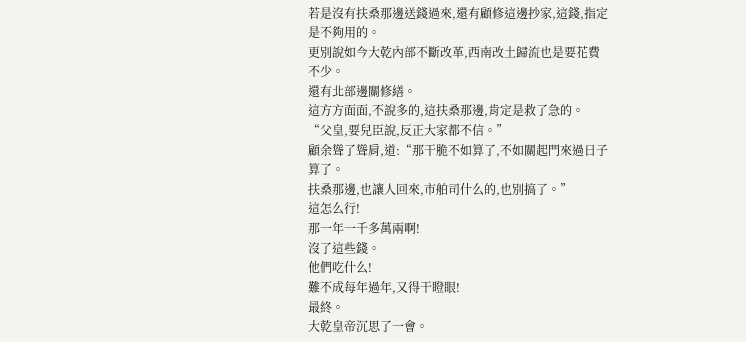若是沒有扶桑那邊送錢過來,還有顧修這邊抄家,這錢,指定是不夠用的。
更別說如今大乾內部不斷改革,西南改土歸流也是要花費不少。
還有北部邊關修繕。
這方方面面,不說多的,這扶桑那邊,肯定是救了急的。
“父皇,要兒臣說,反正大家都不信。”
顧余聳了聳肩,道:“那干脆不如算了,不如關起門來過日子算了。
扶桑那邊,也讓人回來,市舶司什么的,也別搞了。”
這怎么行!
那一年一千多萬兩啊!
沒了這些錢。
他們吃什么!
難不成每年過年,又得干瞪眼!
最終。
大乾皇帝沉思了一會。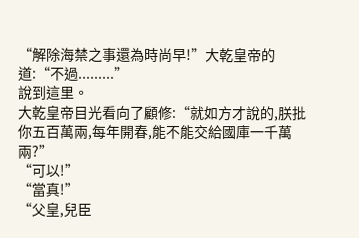“解除海禁之事還為時尚早!”大乾皇帝的道:“不過.........”
說到這里。
大乾皇帝目光看向了顧修:“就如方才說的,朕批你五百萬兩,每年開春,能不能交給國庫一千萬兩?”
“可以!”
“當真!”
“父皇,兒臣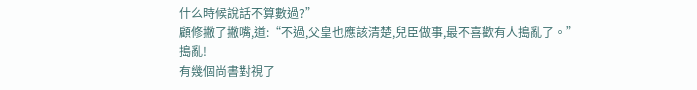什么時候說話不算數過?”
顧修撇了撇嘴,道:“不過,父皇也應該清楚,兒臣做事,最不喜歡有人搗亂了。”
搗亂!
有幾個尚書對視了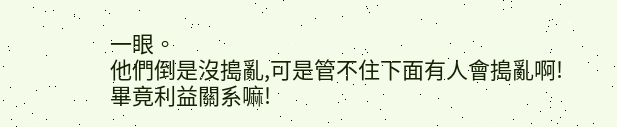一眼。
他們倒是沒搗亂,可是管不住下面有人會搗亂啊!
畢竟利益關系嘛!